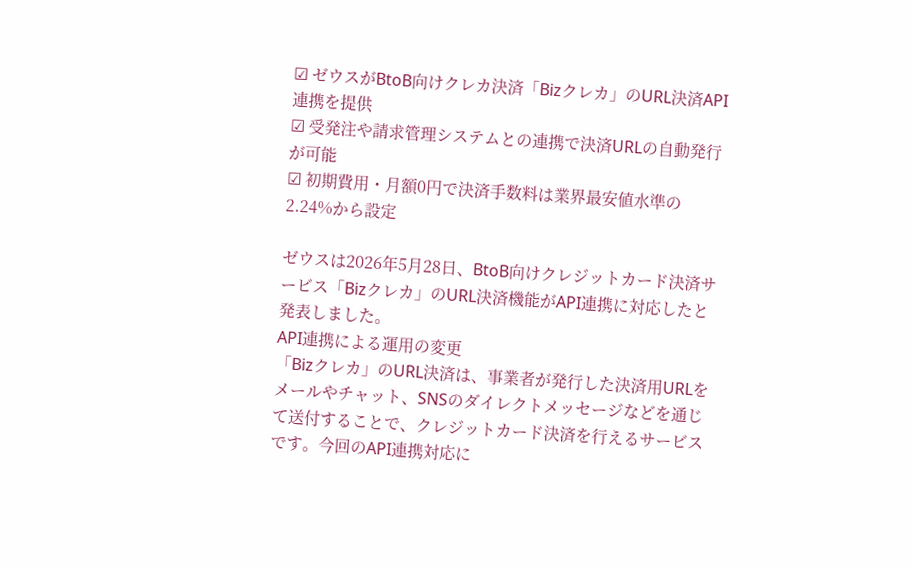☑ ゼウスがBtoB向けクレカ決済「Bizクレカ」のURL決済API連携を提供
☑ 受発注や請求管理システムとの連携で決済URLの自動発行が可能
☑ 初期費用・月額0円で決済手数料は業界最安値水準の2.24%から設定

ゼウスは2026年5月28日、BtoB向けクレジットカード決済サービス「Bizクレカ」のURL決済機能がAPI連携に対応したと発表しました。
API連携による運用の変更
「Bizクレカ」のURL決済は、事業者が発行した決済用URLをメールやチャット、SNSのダイレクトメッセージなどを通じて送付することで、クレジットカード決済を行えるサービスです。今回のAPI連携対応に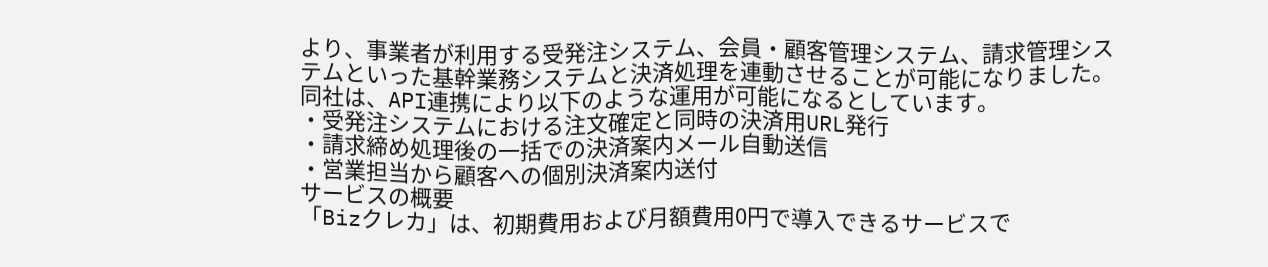より、事業者が利用する受発注システム、会員・顧客管理システム、請求管理システムといった基幹業務システムと決済処理を連動させることが可能になりました。
同社は、API連携により以下のような運用が可能になるとしています。
・受発注システムにおける注文確定と同時の決済用URL発行
・請求締め処理後の一括での決済案内メール自動送信
・営業担当から顧客への個別決済案内送付
サービスの概要
「Bizクレカ」は、初期費用および月額費用0円で導入できるサービスで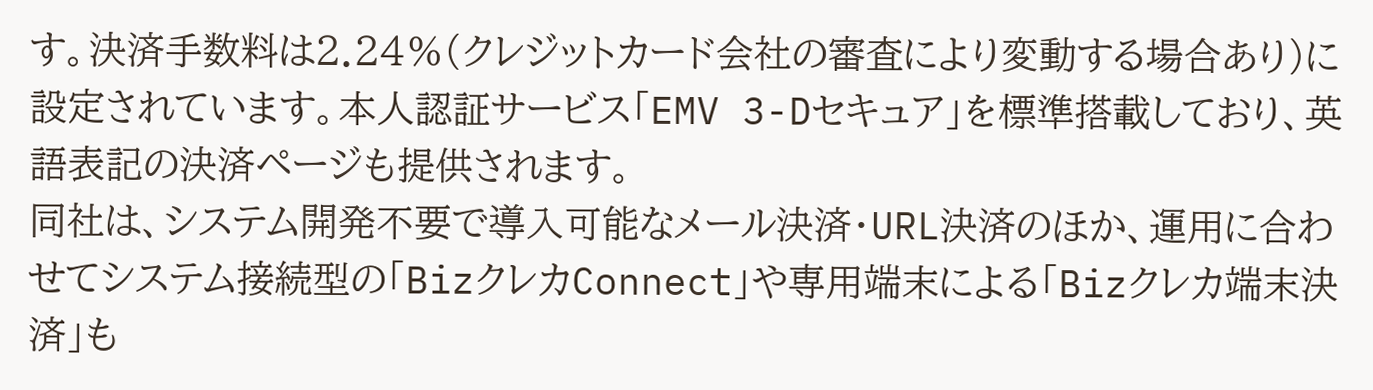す。決済手数料は2.24%(クレジットカード会社の審査により変動する場合あり)に設定されています。本人認証サービス「EMV 3-Dセキュア」を標準搭載しており、英語表記の決済ページも提供されます。
同社は、システム開発不要で導入可能なメール決済・URL決済のほか、運用に合わせてシステム接続型の「BizクレカConnect」や専用端末による「Bizクレカ端末決済」も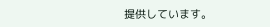提供しています。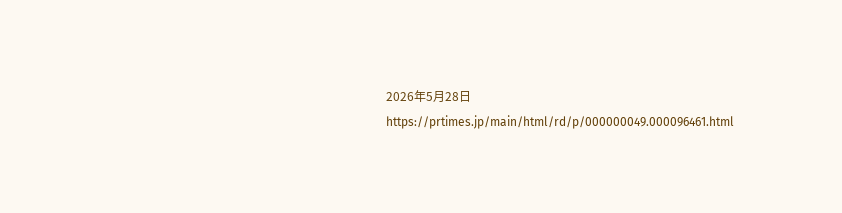2026年5月28日
https://prtimes.jp/main/html/rd/p/000000049.000096461.html